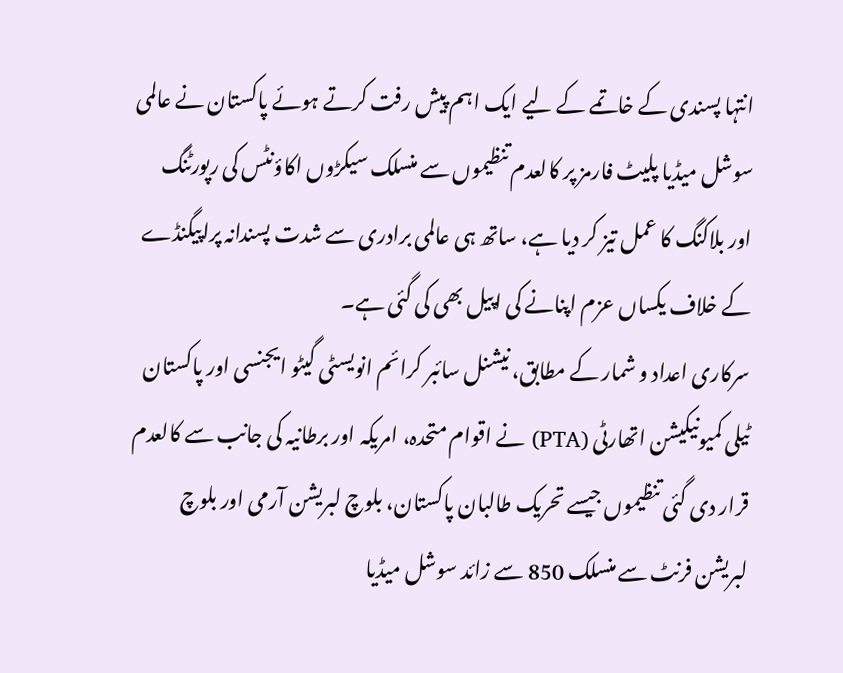انتہا پسندی کے خاتمے کے لیے ایک اہم پیش رفت کرتے ہوئے پاکستان نے عالمی سوشل میڈیا پلیٹ فارمز پر کالعدم تنظیموں سے منسلک سیکڑوں اکاؤنٹس کی رپورٹنگ اور بلاکنگ کا عمل تیز کر دیا ہے، ساتھ ہی عالمی برادری سے شدت پسندانہ پراپیگنڈے کے خلاف یکساں عزم اپنانے کی اپیل بھی کی گئی ہے۔
سرکاری اعداد و شمار کے مطابق، نیشنل سائبر کرائم انویسٹی گیٹو ایجنسی اور پاکستان ٹیلی کمیونیکیشن اتھارٹی (PTA) نے اقوام متحدہ، امریکہ اور برطانیہ کی جانب سے کالعدم قرار دی گئی تنظیموں جیسے تحریک طالبان پاکستان، بلوچ لبریشن آرمی اور بلوچ لبریشن فرنٹ سے منسلک 850 سے زائد سوشل میڈیا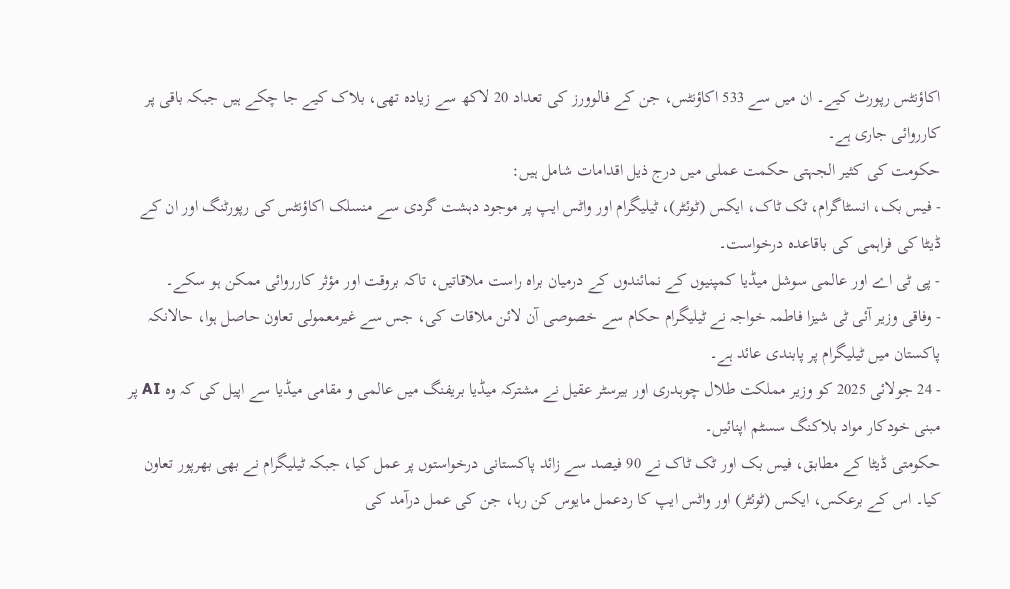اکاؤنٹس رپورٹ کیے۔ ان میں سے 533 اکاؤنٹس، جن کے فالوورز کی تعداد 20 لاکھ سے زیادہ تھی، بلاک کیے جا چکے ہیں جبکہ باقی پر کارروائی جاری ہے۔
حکومت کی کثیر الجہتی حکمت عملی میں درج ذیل اقدامات شامل ہیں:
- فیس بک، انسٹاگرام، ٹک ٹاک، ایکس (ٹوئٹر)، ٹیلیگرام اور واٹس ایپ پر موجود دہشت گردی سے منسلک اکاؤنٹس کی رپورٹنگ اور ان کے ڈیٹا کی فراہمی کی باقاعدہ درخواست۔
- پی ٹی اے اور عالمی سوشل میڈیا کمپنیوں کے نمائندوں کے درمیان براہ راست ملاقاتیں، تاکہ بروقت اور مؤثر کارروائی ممکن ہو سکے۔
- وفاقی وزیر آئی ٹی شیزا فاطمہ خواجہ نے ٹیلیگرام حکام سے خصوصی آن لائن ملاقات کی، جس سے غیرمعمولی تعاون حاصل ہوا، حالانکہ پاکستان میں ٹیلیگرام پر پابندی عائد ہے۔
- 24 جولائی 2025 کو وزیر مملکت طلال چوہدری اور بیرسٹر عقیل نے مشترکہ میڈیا بریفنگ میں عالمی و مقامی میڈیا سے اپیل کی کہ وہ AI پر مبنی خودکار مواد بلاکنگ سسٹم اپنائیں۔
حکومتی ڈیٹا کے مطابق، فیس بک اور ٹک ٹاک نے 90 فیصد سے زائد پاکستانی درخواستوں پر عمل کیا، جبکہ ٹیلیگرام نے بھی بھرپور تعاون کیا۔ اس کے برعکس، ایکس (ٹوئٹر) اور واٹس ایپ کا ردعمل مایوس کن رہا، جن کی عمل درآمد کی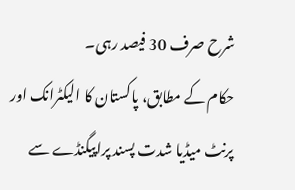شرح صرف 30 فیصد رہی۔
حکام کے مطابق، پاکستان کا الیکٹرانک اور پرنٹ میڈیا شدت پسند پراپیگنڈے سے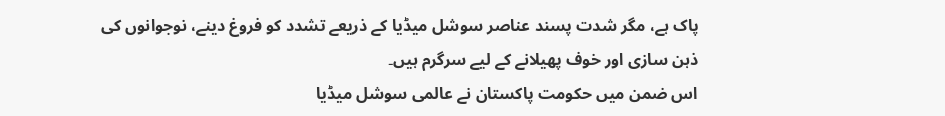پاک ہے، مگر شدت پسند عناصر سوشل میڈیا کے ذریعے تشدد کو فروغ دینے، نوجوانوں کی ذہن سازی اور خوف پھیلانے کے لیے سرگرم ہیں۔
اس ضمن میں حکومت پاکستان نے عالمی سوشل میڈیا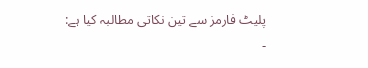پلیٹ فارمز سے تین نکاتی مطالبہ کیا ہے:
-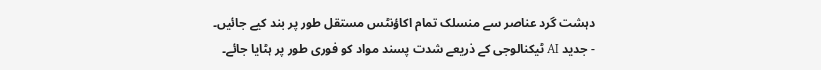دہشت گرد عناصر سے منسلک تمام اکاؤنٹس مستقل طور پر بند کیے جائیں۔
- جدید AI ٹیکنالوجی کے ذریعے شدت پسند مواد کو فوری طور پر ہٹایا جائے۔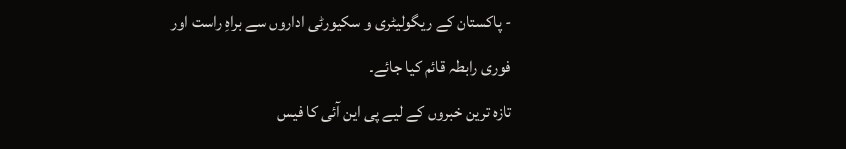- پاکستان کے ریگولیٹری و سکیورٹی اداروں سے براہِ راست اور فوری رابطہ قائم کیا جائے۔
تازہ ترین خبروں کے لیے پی این آئی کا فیس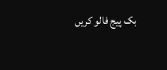بک پیج فالو کریں